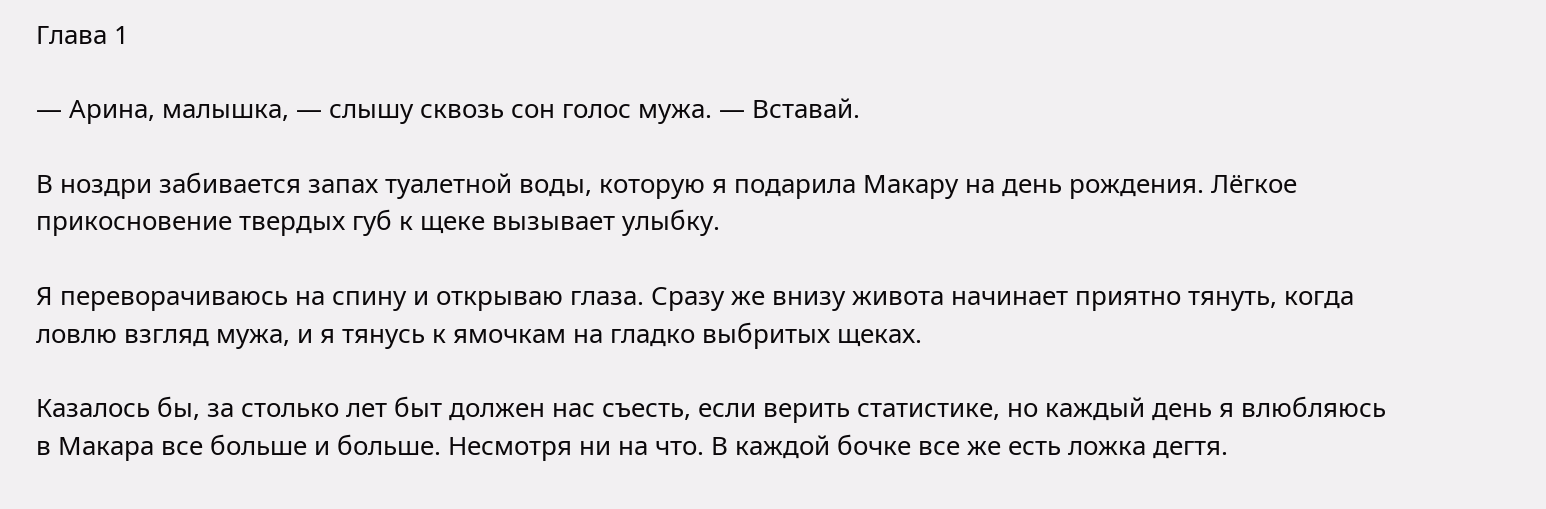Глава 1

— Арина, малышка, — слышу сквозь сон голос мужа. — Вставай.

В ноздри забивается запах туалетной воды, которую я подарила Макару на день рождения. Лёгкое прикосновение твердых губ к щеке вызывает улыбку.

Я переворачиваюсь на спину и открываю глаза. Сразу же внизу живота начинает приятно тянуть, когда ловлю взгляд мужа, и я тянусь к ямочкам на гладко выбритых щеках.

Казалось бы, за столько лет быт должен нас съесть, если верить статистике, но каждый день я влюбляюсь в Макара все больше и больше. Несмотря ни на что. В каждой бочке все же есть ложка дегтя.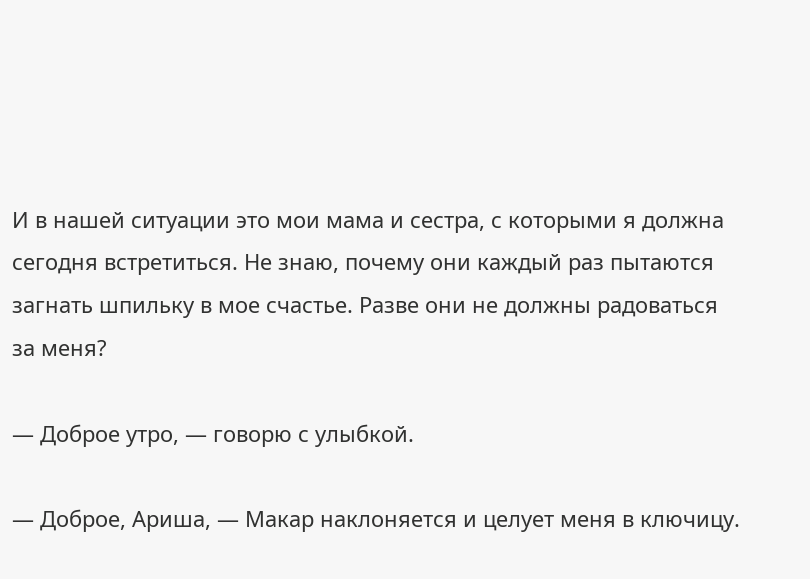И в нашей ситуации это мои мама и сестра, с которыми я должна сегодня встретиться. Не знаю, почему они каждый раз пытаются загнать шпильку в мое счастье. Разве они не должны радоваться за меня?

— Доброе утро, — говорю с улыбкой.

— Доброе, Ариша, — Макар наклоняется и целует меня в ключицу.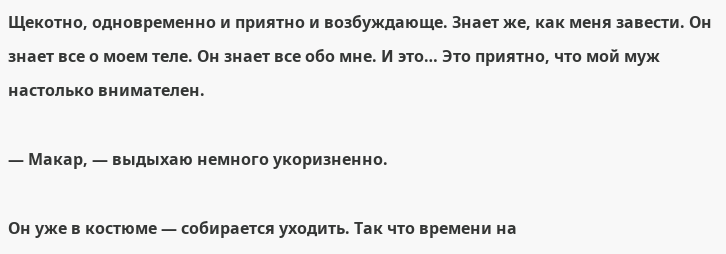Щекотно, одновременно и приятно и возбуждающе. Знает же, как меня завести. Он знает все о моем теле. Он знает все обо мне. И это… Это приятно, что мой муж настолько внимателен.

— Макар, — выдыхаю немного укоризненно.

Он уже в костюме — собирается уходить. Так что времени на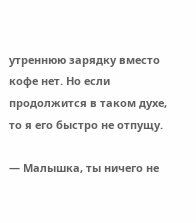утреннюю зарядку вместо кофе нет. Но если продолжится в таком духе, то я его быстро не отпущу.

— Малышка, ты ничего не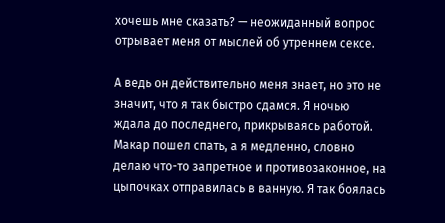хочешь мне сказать? — неожиданный вопрос отрывает меня от мыслей об утреннем сексе.

А ведь он действительно меня знает, но это не значит, что я так быстро сдамся. Я ночью ждала до последнего, прикрываясь работой. Макар пошел спать, а я медленно, словно делаю что-то запретное и противозаконное, на цыпочках отправилась в ванную. Я так боялась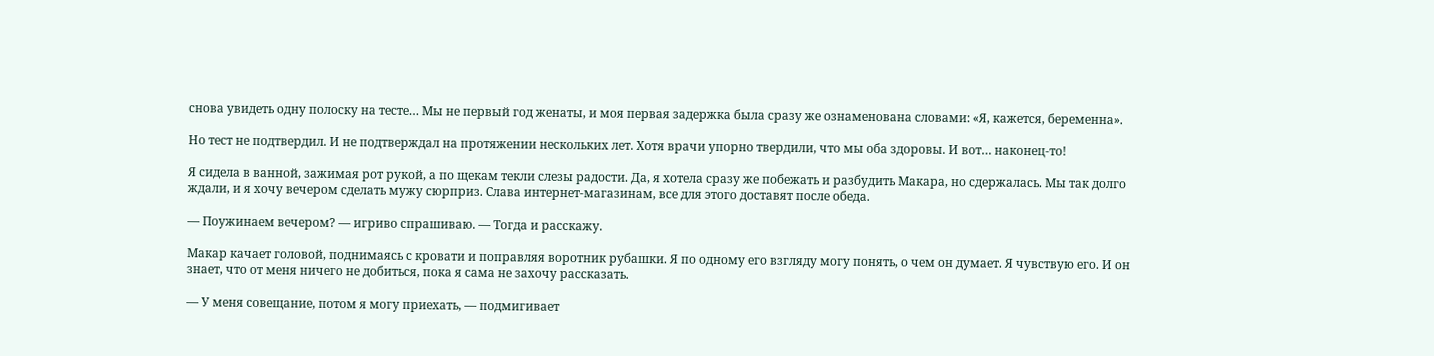снова увидеть одну полоску на тесте… Мы не первый год женаты, и моя первая задержка была сразу же ознаменована словами: «Я, кажется, беременна».

Но тест не подтвердил. И не подтверждал на протяжении нескольких лет. Хотя врачи упорно твердили, что мы оба здоровы. И вот… наконец-то!

Я сидела в ванной, зажимая рот рукой, а по щекам текли слезы радости. Да, я хотела сразу же побежать и разбудить Макара, но сдержалась. Мы так долго ждали, и я хочу вечером сделать мужу сюрприз. Слава интернет-магазинам, все для этого доставят после обеда.

— Поужинаем вечером? — игриво спрашиваю. — Тогда и расскажу.

Макар качает головой, поднимаясь с кровати и поправляя воротник рубашки. Я по одному его взгляду могу понять, о чем он думает. Я чувствую его. И он знает, что от меня ничего не добиться, пока я сама не захочу рассказать.

— У меня совещание, потом я могу приехать, — подмигивает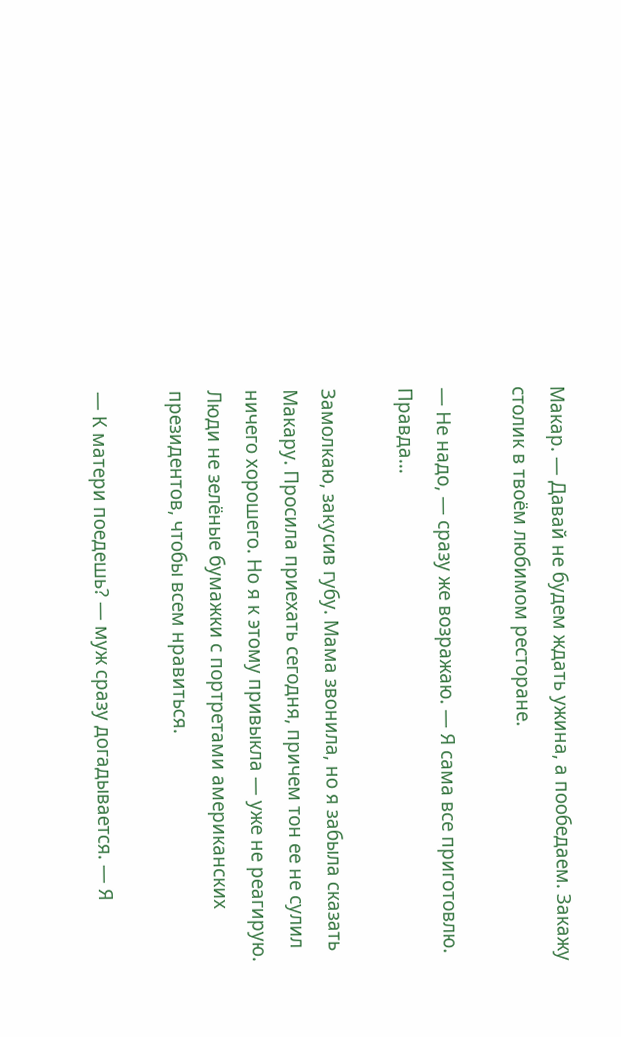Макар. — Давай не будем ждать ужина, а пообедаем. Закажу столик в твоём любимом ресторане.

— Не надо, — сразу же возражаю. — Я сама все приготовлю. Правда…

Замолкаю, закусив губу. Мама звонила, но я забыла сказать Макару. Просила приехать сегодня, причем тон ее не сулил ничего хорошего. Но я к этому привыкла — уже не реагирую. Люди не зелёные бумажки с портретами американских президентов, чтобы всем нравиться.

— К матери поедешь? — муж сразу догадывается. — Я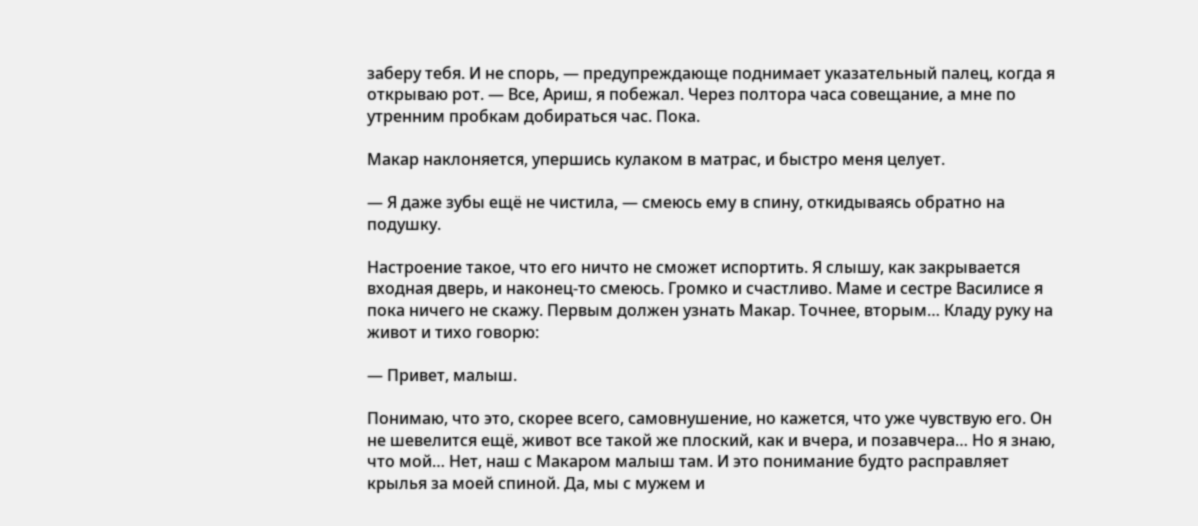заберу тебя. И не спорь, — предупреждающе поднимает указательный палец, когда я открываю рот. — Все, Ариш, я побежал. Через полтора часа совещание, а мне по утренним пробкам добираться час. Пока.

Макар наклоняется, упершись кулаком в матрас, и быстро меня целует.

— Я даже зубы ещё не чистила, — смеюсь ему в спину, откидываясь обратно на подушку.

Настроение такое, что его ничто не сможет испортить. Я слышу, как закрывается входная дверь, и наконец-то смеюсь. Громко и счастливо. Маме и сестре Василисе я пока ничего не скажу. Первым должен узнать Макар. Точнее, вторым… Кладу руку на живот и тихо говорю:

— Привет, малыш.

Понимаю, что это, скорее всего, самовнушение, но кажется, что уже чувствую его. Он не шевелится ещё, живот все такой же плоский, как и вчера, и позавчера… Но я знаю, что мой… Нет, наш с Макаром малыш там. И это понимание будто расправляет крылья за моей спиной. Да, мы с мужем и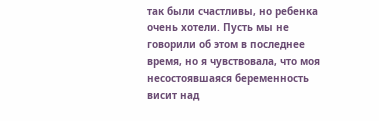так были счастливы, но ребенка очень хотели. Пусть мы не говорили об этом в последнее время, но я чувствовала, что моя несостоявшаяся беременность висит над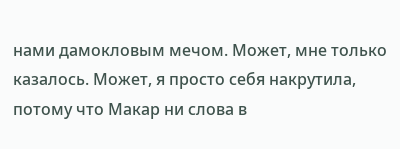нами дамокловым мечом. Может, мне только казалось. Может, я просто себя накрутила, потому что Макар ни слова в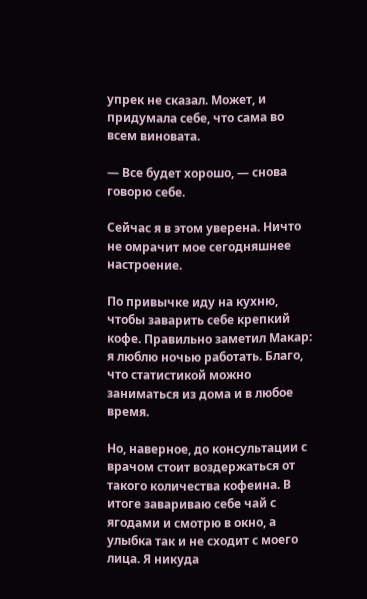упрек не сказал. Может, и придумала себе, что сама во всем виновата.

— Все будет хорошо, — снова говорю себе.

Сейчас я в этом уверена. Ничто не омрачит мое сегодняшнее настроение.

По привычке иду на кухню, чтобы заварить себе крепкий кофе. Правильно заметил Макар: я люблю ночью работать. Благо, что статистикой можно заниматься из дома и в любое время.

Но, наверное, до консультации с врачом стоит воздержаться от такого количества кофеина. В итоге завариваю себе чай с ягодами и смотрю в окно, а улыбка так и не сходит с моего лица. Я никуда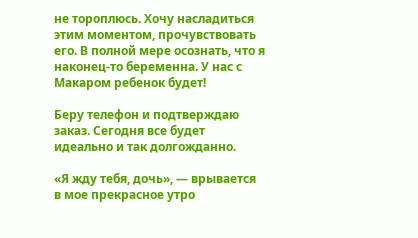не тороплюсь. Хочу насладиться этим моментом, прочувствовать его. В полной мере осознать, что я наконец-то беременна. У нас с Макаром ребенок будет!

Беру телефон и подтверждаю заказ. Сегодня все будет идеально и так долгожданно.

«Я жду тебя, дочь», — врывается в мое прекрасное утро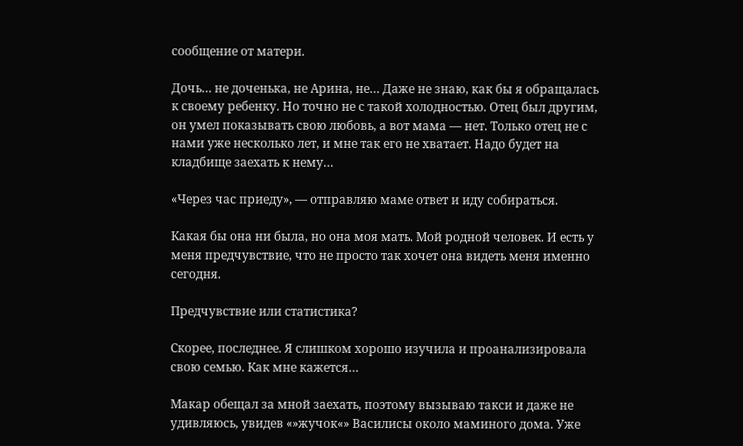сообщение от матери.

Дочь… не доченька, не Арина, не… Даже не знаю, как бы я обращалась к своему ребенку. Но точно не с такой холодностью. Отец был другим, он умел показывать свою любовь, а вот мама — нет. Только отец не с нами уже несколько лет, и мне так его не хватает. Надо будет на кладбище заехать к нему…

«Через час приеду», — отправляю маме ответ и иду собираться.

Какая бы она ни была, но она моя мать. Мой родной человек. И есть у меня предчувствие, что не просто так хочет она видеть меня именно сегодня.

Предчувствие или статистика?

Скорее, последнее. Я слишком хорошо изучила и проанализировала свою семью. Как мне кажется…

Макар обещал за мной заехать, поэтому вызываю такси и даже не удивляюсь, увидев «»жучок«» Василисы около маминого дома. Уже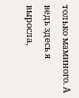только маминого. А ведь здесь я выросла,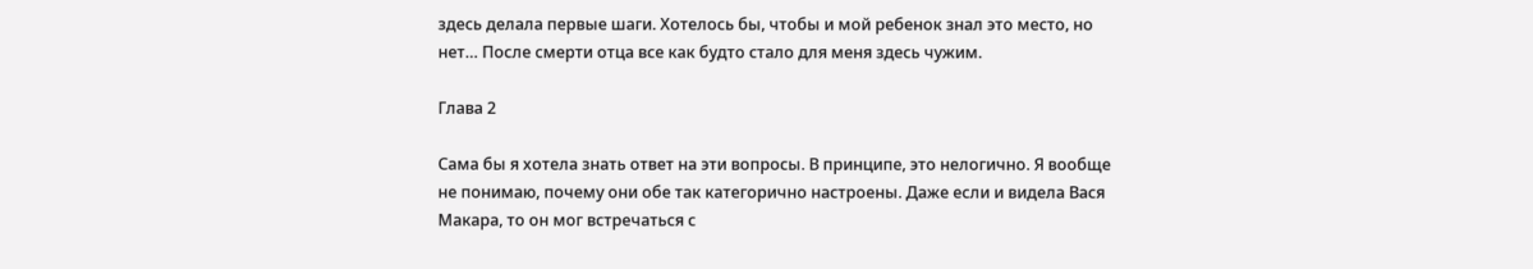здесь делала первые шаги. Хотелось бы, чтобы и мой ребенок знал это место, но нет… После смерти отца все как будто стало для меня здесь чужим.

Глава 2

Сама бы я хотела знать ответ на эти вопросы. В принципе, это нелогично. Я вообще не понимаю, почему они обе так категорично настроены. Даже если и видела Вася Макара, то он мог встречаться с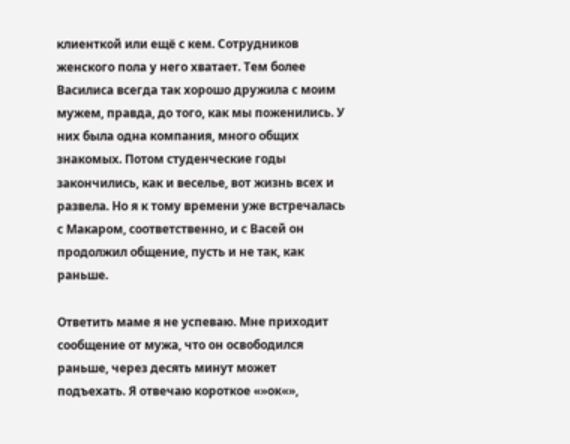клиенткой или ещё с кем. Сотрудников женского пола у него хватает. Тем более Василиса всегда так хорошо дружила с моим мужем, правда, до того, как мы поженились. У них была одна компания, много общих знакомых. Потом студенческие годы закончились, как и веселье, вот жизнь всех и развела. Но я к тому времени уже встречалась с Макаром, соответственно, и с Васей он продолжил общение, пусть и не так, как раньше.

Ответить маме я не успеваю. Мне приходит сообщение от мужа, что он освободился раньше, через десять минут может подъехать. Я отвечаю короткое «»ок«»,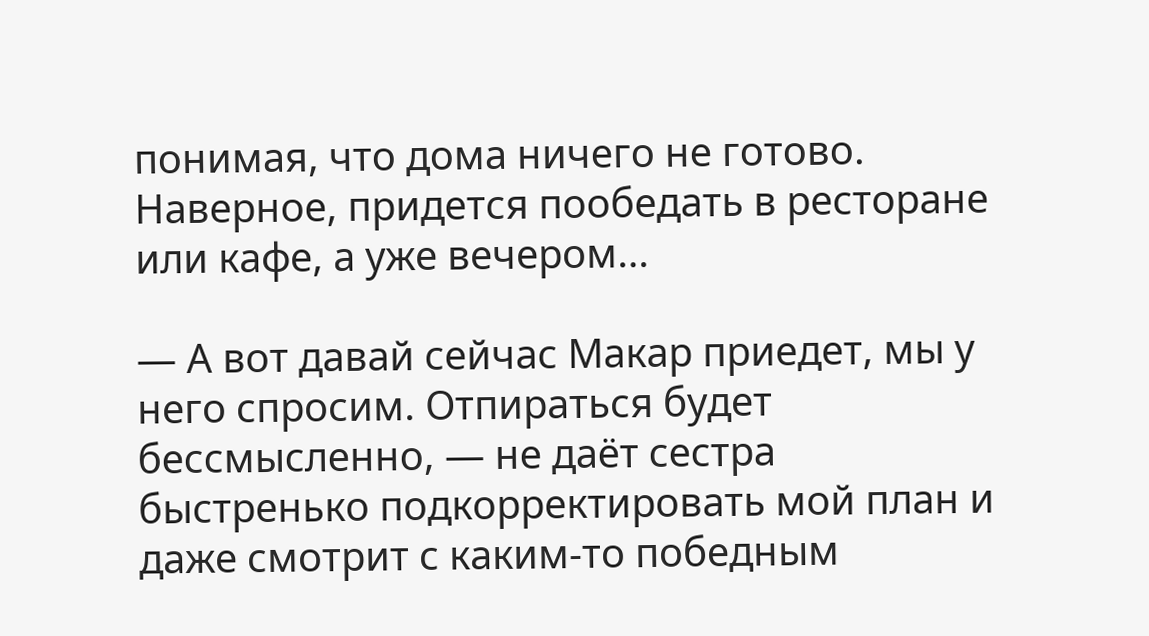понимая, что дома ничего не готово. Наверное, придется пообедать в ресторане или кафе, а уже вечером…

— А вот давай сейчас Макар приедет, мы у него спросим. Отпираться будет бессмысленно, — не даёт сестра быстренько подкорректировать мой план и даже смотрит с каким-то победным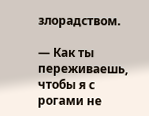злорадством.

— Как ты переживаешь, чтобы я с рогами не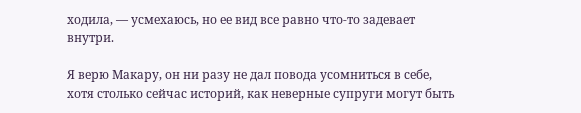ходила, — усмехаюсь, но ее вид все равно что-то задевает внутри.

Я верю Макару, он ни разу не дал повода усомниться в себе, хотя столько сейчас историй, как неверные супруги могут быть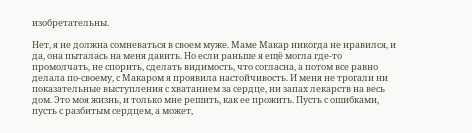изобретательны.

Нет, я не должна сомневаться в своем муже. Маме Макар никогда не нравился, и да, она пыталась на меня давить. Но если раньше я ещё могла где-то промолчать, не спорить, сделать видимость, что согласна, а потом все равно делала по-своему, с Макаром я проявила настойчивость. И меня не трогали ни показательные выступления с хватанием за сердце, ни запах лекарств на весь дом. Это моя жизнь, и только мне решить, как ее прожить. Пусть с ошибками, пусть с разбитым сердцем, а может,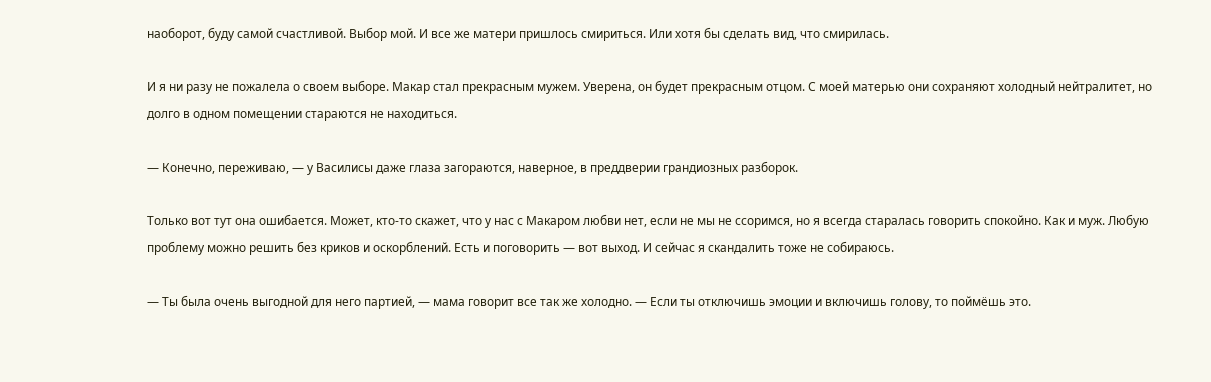наоборот, буду самой счастливой. Выбор мой. И все же матери пришлось смириться. Или хотя бы сделать вид, что смирилась.

И я ни разу не пожалела о своем выборе. Макар стал прекрасным мужем. Уверена, он будет прекрасным отцом. С моей матерью они сохраняют холодный нейтралитет, но долго в одном помещении стараются не находиться.

— Конечно, переживаю, — у Василисы даже глаза загораются, наверное, в преддверии грандиозных разборок.

Только вот тут она ошибается. Может, кто-то скажет, что у нас с Макаром любви нет, если не мы не ссоримся, но я всегда старалась говорить спокойно. Как и муж. Любую проблему можно решить без криков и оскорблений. Есть и поговорить — вот выход. И сейчас я скандалить тоже не собираюсь.

— Ты была очень выгодной для него партией, — мама говорит все так же холодно. — Если ты отключишь эмоции и включишь голову, то поймёшь это.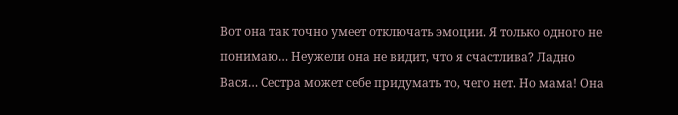Вот она так точно умеет отключать эмоции. Я только одного не понимаю… Неужели она не видит, что я счастлива? Ладно Вася… Сестра может себе придумать то, чего нет. Но мама! Она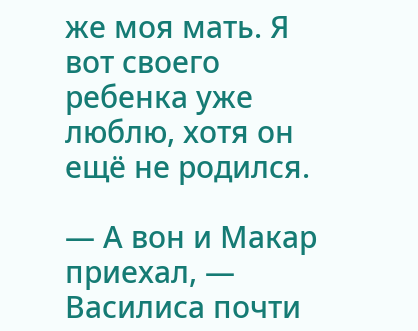же моя мать. Я вот своего ребенка уже люблю, хотя он ещё не родился.

— А вон и Макар приехал, — Василиса почти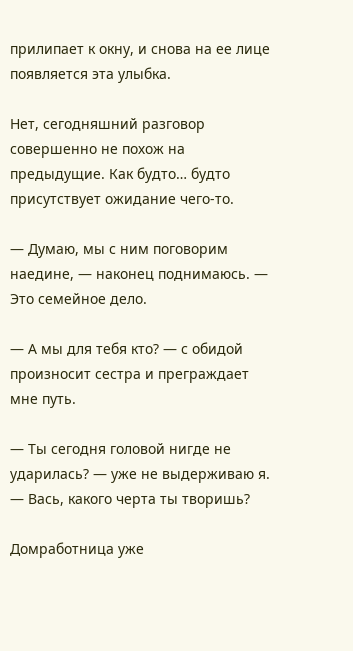прилипает к окну, и снова на ее лице появляется эта улыбка.

Нет, сегодняшний разговор совершенно не похож на предыдущие. Как будто… будто присутствует ожидание чего-то.

— Думаю, мы с ним поговорим наедине, — наконец поднимаюсь. — Это семейное дело.

— А мы для тебя кто? — с обидой произносит сестра и преграждает мне путь.

— Ты сегодня головой нигде не ударилась? — уже не выдерживаю я. — Вась, какого черта ты творишь?

Домработница уже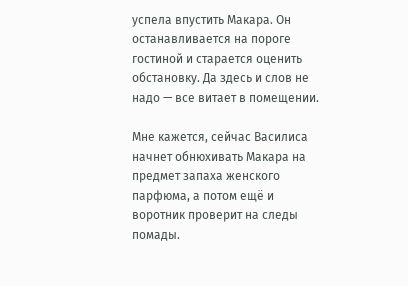успела впустить Макара. Он останавливается на пороге гостиной и старается оценить обстановку. Да здесь и слов не надо — все витает в помещении.

Мне кажется, сейчас Василиса начнет обнюхивать Макара на предмет запаха женского парфюма, а потом ещё и воротник проверит на следы помады.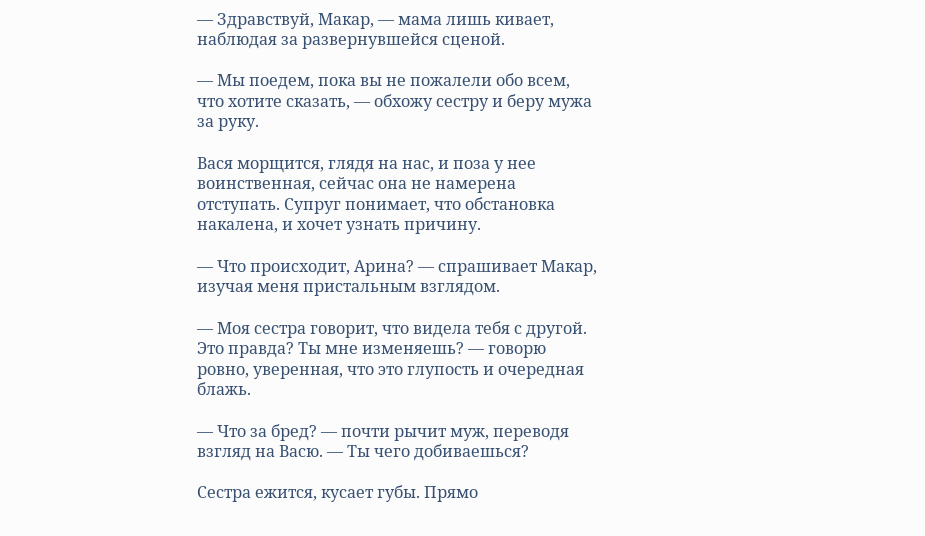— Здравствуй, Макар, — мама лишь кивает, наблюдая за развернувшейся сценой.

— Мы поедем, пока вы не пожалели обо всем, что хотите сказать, — обхожу сестру и беру мужа за руку.

Вася морщится, глядя на нас, и поза у нее воинственная, сейчас она не намерена отступать. Супруг понимает, что обстановка накалена, и хочет узнать причину.

— Что происходит, Арина? — спрашивает Макар, изучая меня пристальным взглядом.

— Моя сестра говорит, что видела тебя с другой. Это правда? Ты мне изменяешь? — говорю ровно, уверенная, что это глупость и очередная блажь.

— Что за бред? — почти рычит муж, переводя взгляд на Васю. — Ты чего добиваешься?

Сестра ежится, кусает губы. Прямо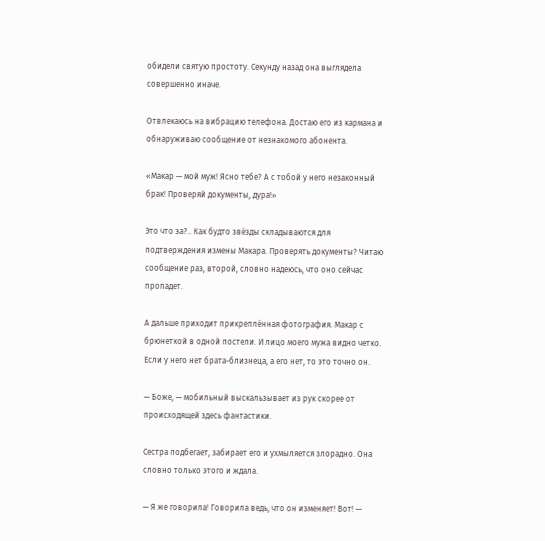обидели святую простоту. Секунду назад она выглядела совершенно иначе.

Отвлекаюсь на вибрацию телефона. Достаю его из кармана и обнаруживаю сообщение от незнакомого абонента.

«Макар — мой муж! Ясно тебе? А с тобой у него незаконный брак! Проверяй документы, дура!»

Это что за?.. Как будто звёзды складываются для подтверждения измены Макара. Проверять документы? Читаю сообщение раз, второй, словно надеюсь, что оно сейчас пропадет.

А дальше приходит прикреплённая фотография. Макар с брюнеткой в одной постели. И лицо моего мужа видно четко. Если у него нет брата-близнеца, а его нет, то это точно он.

— Боже, — мобильный выскальзывает из рук скорее от происходящей здесь фантастики.

Сестра подбегает, забирает его и ухмыляется злорадно. Она словно только этого и ждала.

— Я же говорила! Говорила ведь, что он изменяет! Вот! —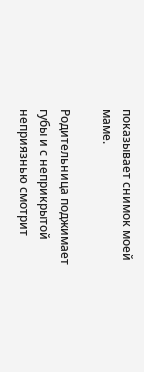показывает снимок моей маме.

Родительница поджимает губы и с неприкрытой неприязнью смотрит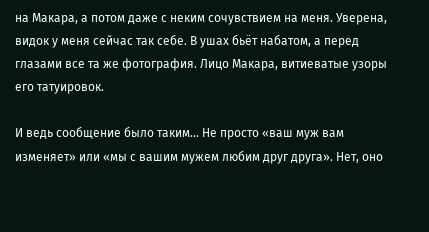на Макара, а потом даже с неким сочувствием на меня. Уверена, видок у меня сейчас так себе. В ушах бьёт набатом, а перед глазами все та же фотография. Лицо Макара, витиеватые узоры его татуировок.

И ведь сообщение было таким… Не просто «ваш муж вам изменяет» или «мы с вашим мужем любим друг друга». Нет, оно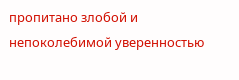пропитано злобой и непоколебимой уверенностью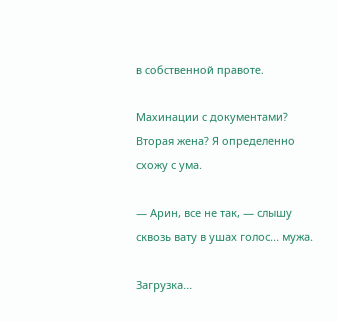в собственной правоте.

Махинации с документами? Вторая жена? Я определенно схожу с ума.

— Арин, все не так, — слышу сквозь вату в ушах голос... мужа.

Загрузка...